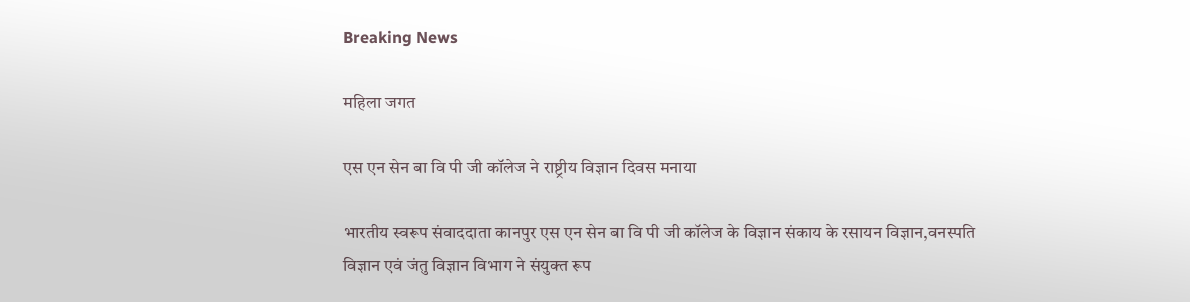Breaking News

महिला जगत

एस एन सेन बा वि पी जी कॉलेज ने राष्ट्रीय विज्ञान दिवस मनाया

भारतीय स्वरूप संवाददाता कानपुर एस एन सेन बा वि पी जी कॉलेज के विज्ञान संकाय के रसायन विज्ञान,वनस्पति विज्ञान एवं जंतु विज्ञान विभाग ने संयुक्त रूप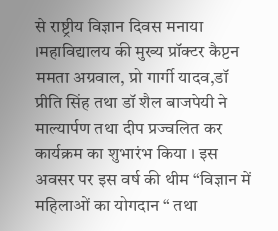से राष्ट्रीय विज्ञान दिवस मनाया ।महाविद्यालय की मुख्य प्रॉक्टर कैप्टन ममता अग्रवाल, प्रो गार्गी यादव,डॉ प्रीति सिंह तथा डॉ शैल बाजपेयी ने माल्यार्पण तथा दीप प्रज्वलित कर कार्यक्रम का शुभारंभ किया । इस अवसर पर इस वर्ष की थीम “विज्ञान में महिलाओं का योगदान “ तथा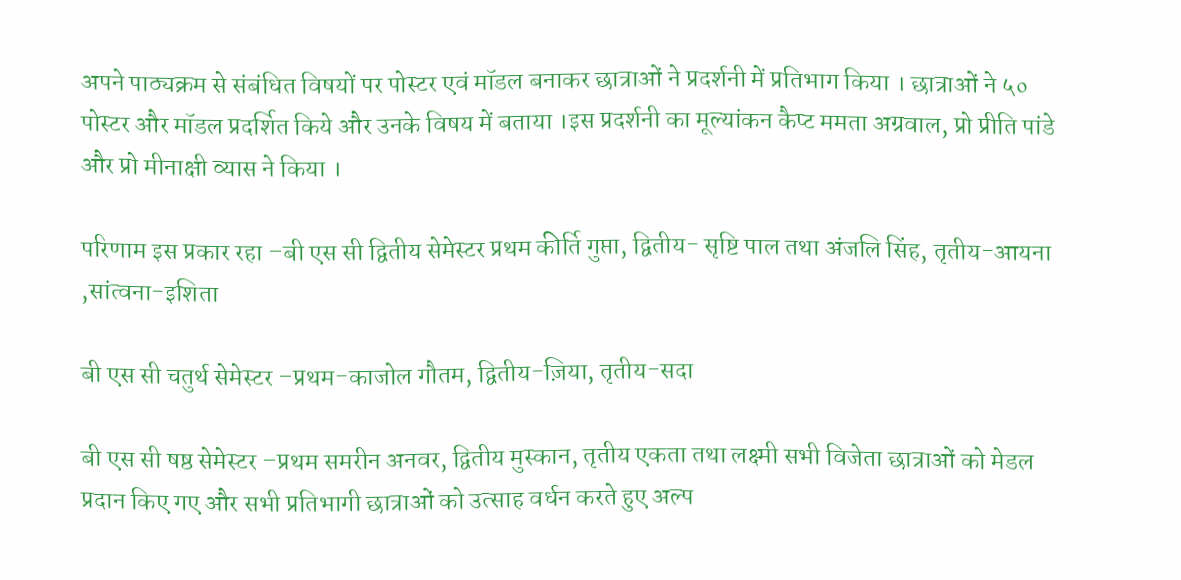अपने पाठ्यक्रम से संबंधित विषयों पर पोस्टर एवं मॉडल बनाकर छात्राओं ने प्रदर्शनी में प्रतिभाग किया । छात्राओं ने ५० पोस्टर और मॉडल प्रदर्शित किये और उनके विषय में बताया ।इस प्रदर्शनी का मूल्यांकन कैप्ट ममता अग्रवाल, प्रो प्रीति पांडे और प्रो मीनाक्षी व्यास ने किया ।

परिणाम इस प्रकार रहा –बी एस सी द्वितीय सेमेस्टर प्रथम कीर्ति गुप्ता, द्वितीय- सृष्टि पाल तथा अंजलि सिंह, तृतीय-आयना ,सांत्वना-इशिता

बी एस सी चतुर्थ सेमेस्टर –प्रथम-काजोल गौतम, द्वितीय-ज़िया, तृतीय-सदा

बी एस सी षष्ठ सेमेस्टर –प्रथम समरीन अनवर, द्वितीय मुस्कान, तृतीय एकता तथा लक्ष्मी सभी विजेता छात्राओं को मेडल प्रदान किए गए और सभी प्रतिभागी छात्राओं को उत्साह वर्धन करते हुए अल्प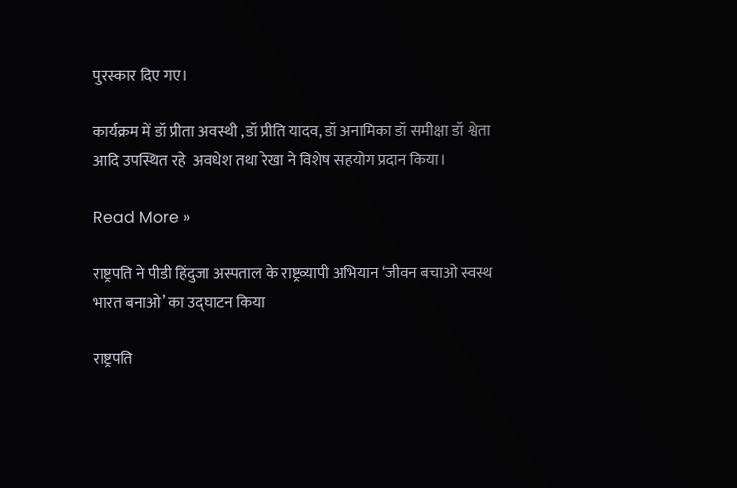पुरस्कार दिए गए।

कार्यक्रम में डॉ प्रीता अवस्थी ,डॉ प्रीति यादव, डॉ अनामिका डॉ समीक्षा डॉ श्वेता आदि उपस्थित रहे  अवधेश तथा रेखा ने विशेष सहयोग प्रदान किया।

Read More »

राष्ट्रपति ने पीडी हिंदुजा अस्पताल के राष्ट्रव्यापी अभियान ‘जीवन बचाओ स्वस्थ भारत बनाओ’ का उद्घाटन किया

राष्ट्रपति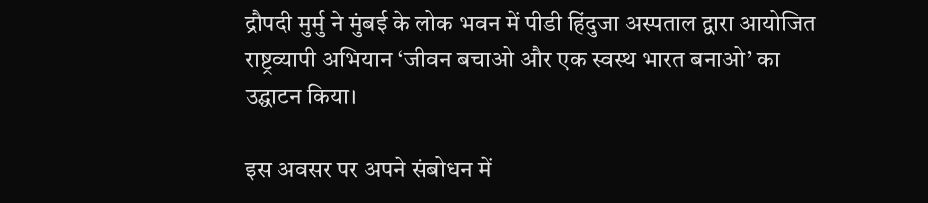द्रौपदी मुर्मु ने मुंबई के लोक भवन में पीडी हिंदुजा अस्पताल द्वारा आयोजित राष्ट्रव्यापी अभियान ‘जीवन बचाओ और एक स्वस्थ भारत बनाओ’ का उद्घाटन किया।

इस अवसर पर अपने संबोधन में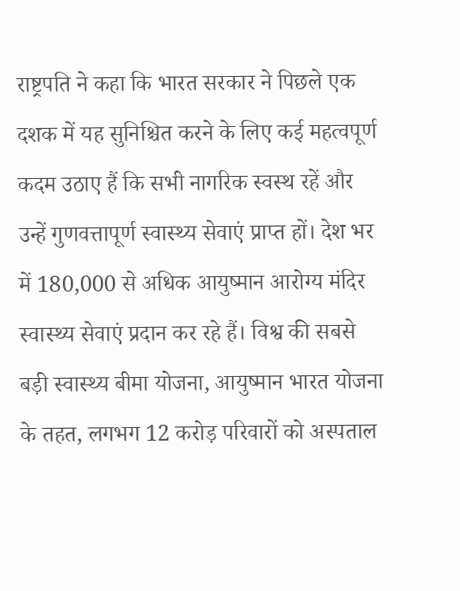राष्ट्रपति ने कहा कि भारत सरकार ने पिछले एक दशक में यह सुनिश्चित करने के लिए कई महत्वपूर्ण कदम उठाए हैं कि सभी नागरिक स्वस्थ रहें और उन्हें गुणवत्तापूर्ण स्वास्थ्य सेवाएं प्राप्त हों। देश भर में 180,000 से अधिक आयुष्मान आरोग्य मंदिर स्वास्थ्य सेवाएं प्रदान कर रहे हैं। विश्व की सबसे बड़ी स्वास्थ्य बीमा योजना, आयुष्मान भारत योजना के तहत, लगभग 12 करोड़ परिवारों को अस्पताल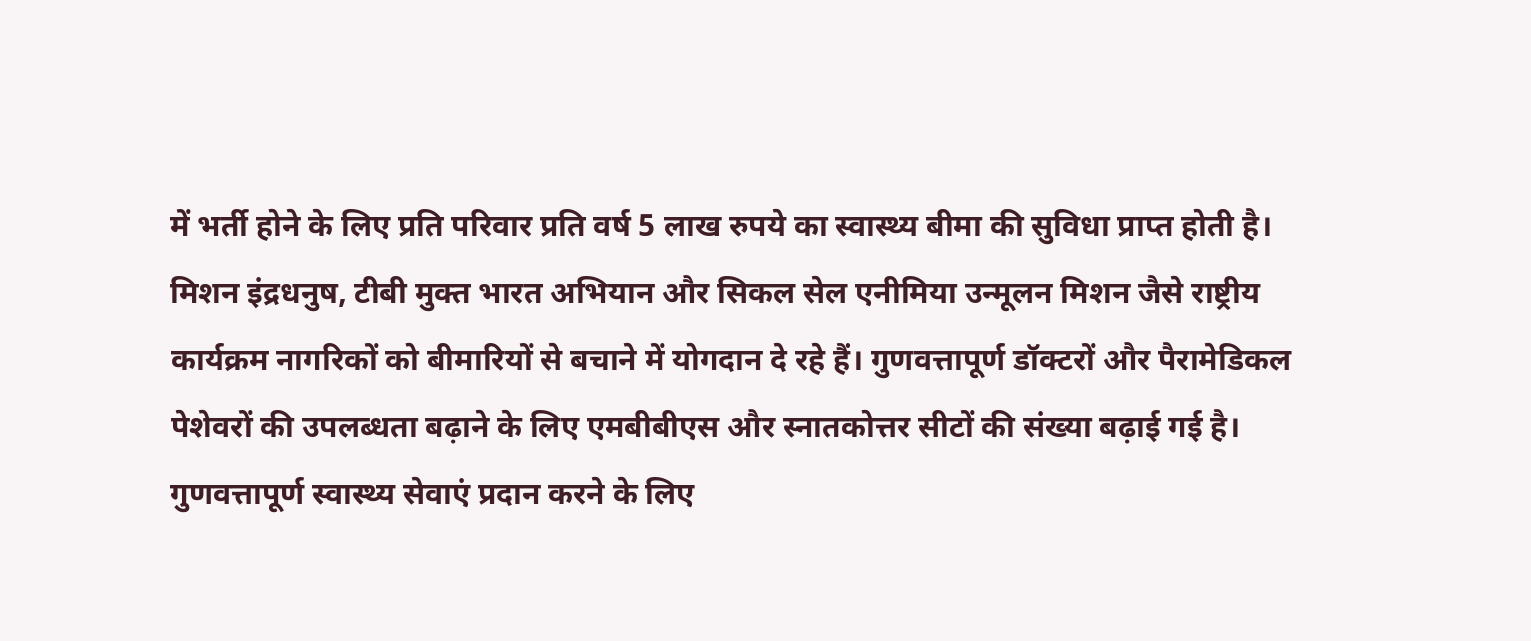में भर्ती होने के लिए प्रति परिवार प्रति वर्ष 5 लाख रुपये का स्वास्थ्य बीमा की सुविधा प्राप्त होती है। मिशन इंद्रधनुष, टीबी मुक्त भारत अभियान और सिकल सेल एनीमिया उन्मूलन मिशन जैसे राष्ट्रीय कार्यक्रम नागरिकों को बीमारियों से बचाने में योगदान दे रहे हैं। गुणवत्तापूर्ण डॉक्टरों और पैरामेडिकल पेशेवरों की उपलब्धता बढ़ाने के लिए एमबीबीएस और स्नातकोत्तर सीटों की संख्या बढ़ाई गई है। गुणवत्तापूर्ण स्वास्थ्य सेवाएं प्रदान करने के लिए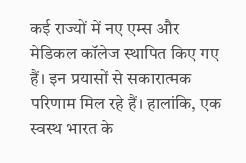कई राज्यों में नए एम्स और मेडिकल कॉलेज स्थापित किए गए हैं। इन प्रयासों से सकारात्मक परिणाम मिल रहे हैं। हालांकि, एक स्वस्थ भारत के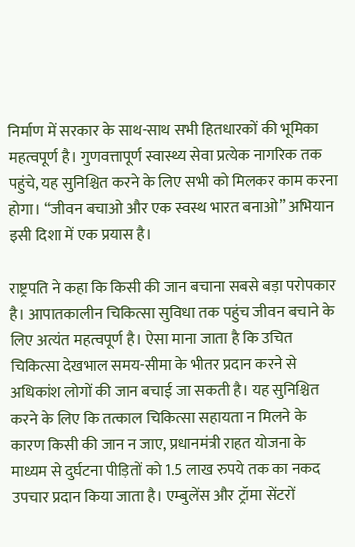निर्माण में सरकार के साथ-साथ सभी हितधारकों की भूमिका महत्वपूर्ण है। गुणवत्तापूर्ण स्वास्थ्य सेवा प्रत्येक नागरिक तक पहुंचे, यह सुनिश्चित करने के लिए सभी को मिलकर काम करना होगा। “जीवन बचाओ और एक स्वस्थ भारत बनाओ” अभियान इसी दिशा में एक प्रयास है।

राष्ट्रपति ने कहा कि किसी की जान बचाना सबसे बड़ा परोपकार है। आपातकालीन चिकित्सा सुविधा तक पहुंच जीवन बचाने के लिए अत्यंत महत्वपूर्ण है। ऐसा माना जाता है कि उचित चिकित्सा देखभाल समय-सीमा के भीतर प्रदान करने से अधिकांश लोगों की जान बचाई जा सकती है। यह सुनिश्चित करने के लिए कि तत्काल चिकित्सा सहायता न मिलने के कारण किसी की जान न जाए, प्रधानमंत्री राहत योजना के माध्यम से दुर्घटना पीड़ितों को 1.5 लाख रुपये तक का नकद उपचार प्रदान किया जाता है। एम्बुलेंस और ट्रॉमा सेंटरों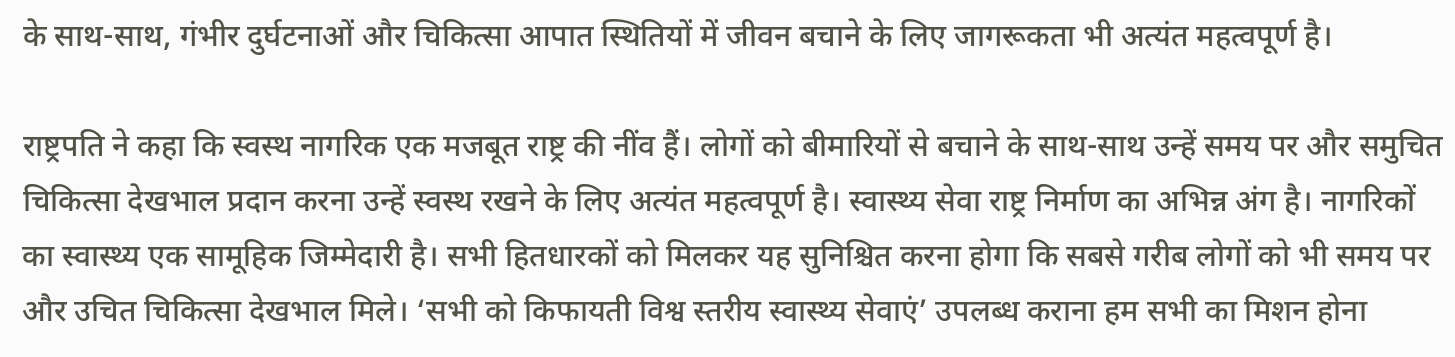के साथ-साथ, गंभीर दुर्घटनाओं और चिकित्सा आपात स्थितियों में जीवन बचाने के लिए जागरूकता भी अत्यंत महत्वपूर्ण है।

राष्ट्रपति ने कहा कि स्वस्थ नागरिक एक मजबूत राष्ट्र की नींव हैं। लोगों को बीमारियों से बचाने के साथ-साथ उन्हें समय पर और समुचित चिकित्सा देखभाल प्रदान करना उन्हें स्वस्थ रखने के लिए अत्यंत महत्वपूर्ण है। स्वास्थ्य सेवा राष्ट्र निर्माण का अभिन्न अंग है। नागरिकों का स्वास्थ्य एक सामूहिक जिम्मेदारी है। सभी हितधारकों को मिलकर यह सुनिश्चित करना होगा कि सबसे गरीब लोगों को भी समय पर और उचित चिकित्सा देखभाल मिले। ‘सभी को किफायती विश्व स्तरीय स्वास्थ्य सेवाएं’ उपलब्ध कराना हम सभी का मिशन होना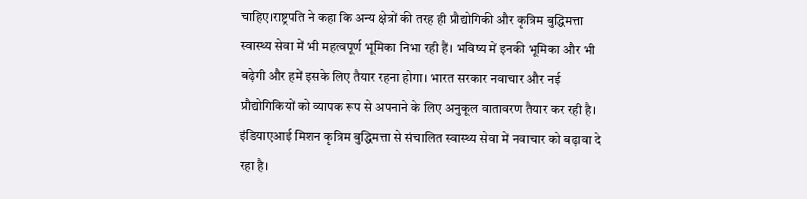चाहिए।राष्ट्रपति ने कहा कि अन्य क्षेत्रों की तरह ही प्रौद्योगिकी और कृत्रिम बुद्धिमत्ता स्वास्थ्य सेवा में भी महत्वपूर्ण भूमिका निभा रही हैं। भविष्य में इनकी भूमिका और भी बढ़ेगी और हमें इसके लिए तैयार रहना होगा। भारत सरकार नवाचार और नई प्रौद्योगिकियों को व्यापक रूप से अपनाने के लिए अनुकूल वातावरण तैयार कर रही है। इंडियाएआई मिशन कृत्रिम बुद्धिमत्ता से संचालित स्वास्थ्य सेवा में नवाचार को बढ़ावा दे रहा है।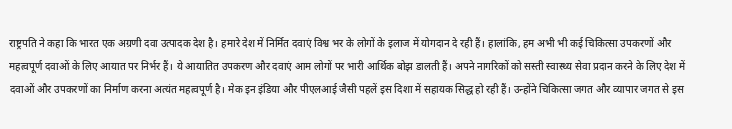राष्ट्रपति ने कहा कि भारत एक अग्रणी दवा उत्पादक देश है। हमारे देश में निर्मित दवाएं विश्व भर के लोगों के इलाज में योगदान दे रही हैं। हालांकि, हम अभी भी कई चिकित्सा उपकरणों और महत्वपूर्ण दवाओं के लिए आयात पर निर्भर हैं। ये आयातित उपकरण और दवाएं आम लोगों पर भारी आर्थिक बोझ डालती हैं। अपने नागरिकों को सस्ती स्वास्थ्य सेवा प्रदान करने के लिए देश में दवाओं और उपकरणों का निर्माण करना अत्यंत महत्वपूर्ण है। मेक इन इंडिया और पीएलआई जैसी पहलें इस दिशा में सहायक सिद्ध हो रही हैं। उन्होंने चिकित्सा जगत और व्यापार जगत से इस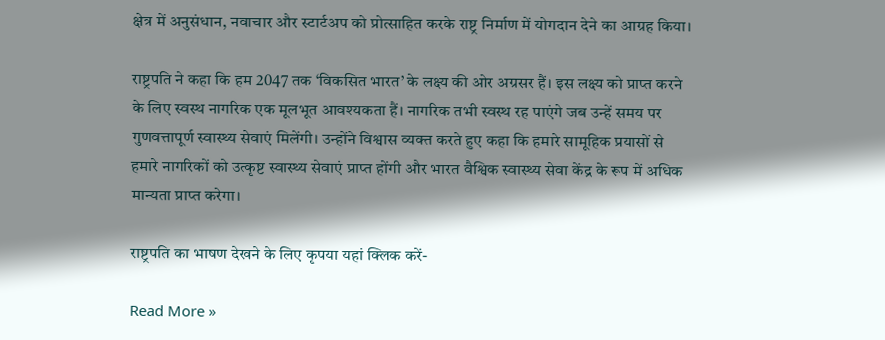क्षेत्र में अनुसंधान, नवाचार और स्टार्टअप को प्रोत्साहित करके राष्ट्र निर्माण में योगदान देने का आग्रह किया।

राष्ट्रपति ने कहा कि हम 2047 तक ‘विकसित भारत’ के लक्ष्य की ओर अग्रसर हैं। इस लक्ष्य को प्राप्त करने के लिए स्वस्थ नागरिक एक मूलभूत आवश्यकता हैं। नागरिक तभी स्वस्थ रह पाएंगे जब उन्हें समय पर गुणवत्तापूर्ण स्वास्थ्य सेवाएं मिलेंगी। उन्होंने विश्वास व्यक्त करते हुए कहा कि हमारे सामूहिक प्रयासों से हमारे नागरिकों को उत्कृष्ट स्वास्थ्य सेवाएं प्राप्त होंगी और भारत वैश्विक स्वास्थ्य सेवा केंद्र के रूप में अधिक मान्यता प्राप्त करेगा।

राष्ट्रपति का भाषण देखने के लिए कृपया यहां क्लिक करें-

Read More »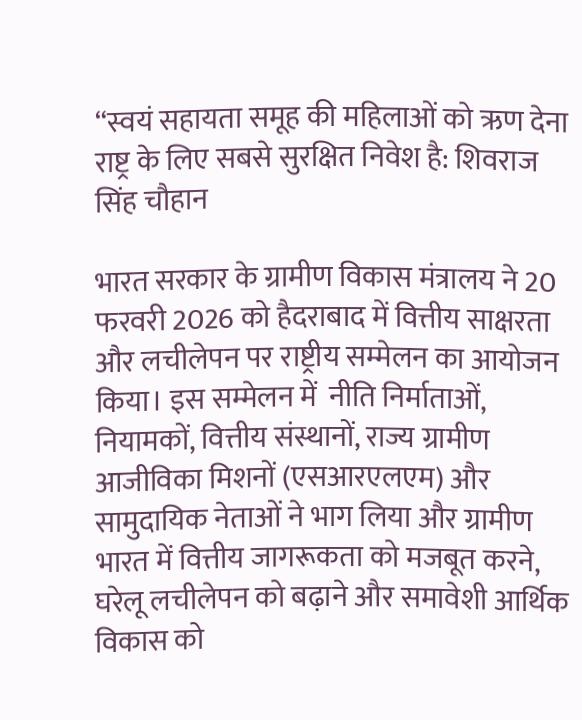“स्वयं सहायता समूह की महिलाओं को ऋण देना राष्ट्र के लिए सबसे सुरक्षित निवेश है: शिवराज सिंह चौहान

भारत सरकार के ग्रामीण विकास मंत्रालय ने 20 फरवरी 2026 को हैदराबाद में वित्तीय साक्षरता और लचीलेपन पर राष्ट्रीय सम्मेलन का आयोजन किया। इस सम्मेलन में  नीति निर्माताओं, नियामकों, वित्तीय संस्थानों, राज्य ग्रामीण आजीविका मिशनों (एसआरएलएम) और सामुदायिक नेताओं ने भाग लिया और ग्रामीण भारत में वित्तीय जागरूकता को मजबूत करने, घरेलू लचीलेपन को बढ़ाने और समावेशी आर्थिक विकास को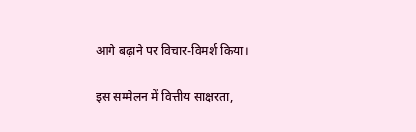आगे बढ़ाने पर विचार-विमर्श किया।

इस सम्मेलन में वित्तीय साक्षरता,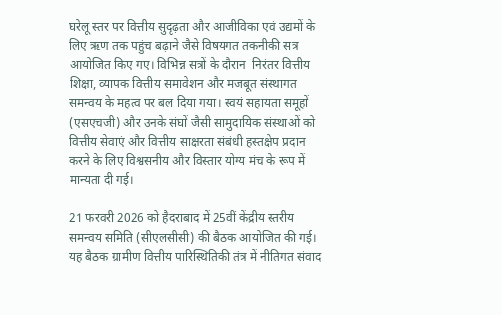घरेलू स्तर पर वित्तीय सुदृढ़ता और आजीविका एवं उद्यमों के लिए ऋण तक पहुंच बढ़ाने जैसे विषयगत तकनीकी सत्र आयोजित किए गए। विभिन्न सत्रों के दौरान  निरंतर वित्तीय शिक्षा, व्यापक वित्तीय समावेशन और मजबूत संस्थागत समन्वय के महत्व पर बल दिया गया। स्वयं सहायता समूहों (एसएचजी) और उनके संघों जैसी सामुदायिक संस्थाओं को वित्तीय सेवाएं और वित्तीय साक्षरता संबंधी हस्तक्षेप प्रदान करने के लिए विश्वसनीय और विस्तार योग्य मंच के रूप में मान्यता दी गई।

21 फरवरी 2026 को हैदराबाद में 25वीं केंद्रीय स्तरीय समन्वय समिति (सीएलसीसी) की बैठक आयोजित की गई। यह बैठक ग्रामीण वित्तीय पारिस्थितिकी तंत्र में नीतिगत संवाद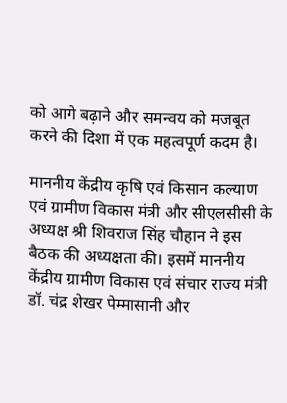को आगे बढ़ाने और समन्वय को मजबूत करने की दिशा में एक महत्वपूर्ण कदम है।

माननीय केंद्रीय कृषि एवं किसान कल्याण एवं ग्रामीण विकास मंत्री और सीएलसीसी के अध्यक्ष श्री शिवराज सिंह चौहान ने इस बैठक की अध्यक्षता की। इसमें माननीय केंद्रीय ग्रामीण विकास एवं संचार राज्य मंत्री डॉ. चंद्र शेखर पेम्मासानी और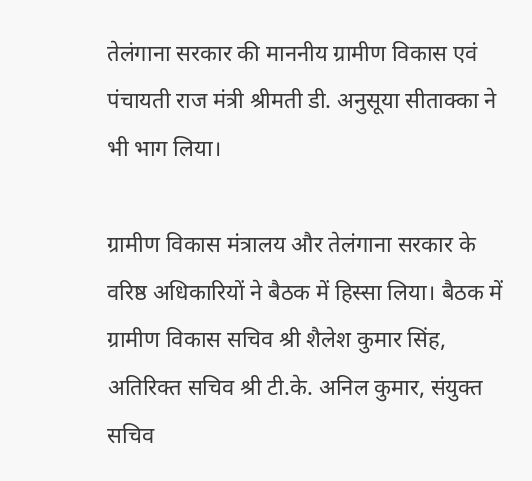तेलंगाना सरकार की माननीय ग्रामीण विकास एवं पंचायती राज मंत्री श्रीमती डी. अनुसूया सीताक्का ने भी भाग लिया।

ग्रामीण विकास मंत्रालय और तेलंगाना सरकार के वरिष्ठ अधिकारियों ने बैठक में हिस्सा लिया। बैठक में ग्रामीण विकास सचिव श्री शैलेश कुमार सिंह, अतिरिक्त सचिव श्री टी.के. अनिल कुमार, संयुक्त सचिव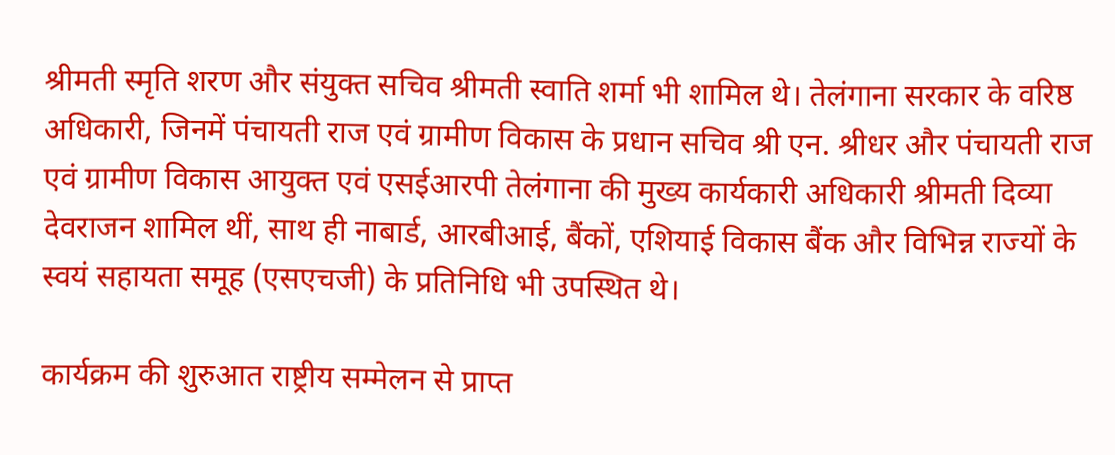श्रीमती स्मृति शरण और संयुक्त सचिव श्रीमती स्वाति शर्मा भी शामिल थे। तेलंगाना सरकार के वरिष्ठ अधिकारी, जिनमें पंचायती राज एवं ग्रामीण विकास के प्रधान सचिव श्री एन. श्रीधर और पंचायती राज एवं ग्रामीण विकास आयुक्त एवं एसईआरपी तेलंगाना की मुख्य कार्यकारी अधिकारी श्रीमती दिव्या देवराजन शामिल थीं, साथ ही नाबार्ड, आरबीआई, बैंकों, एशियाई विकास बैंक और विभिन्न राज्यों के स्वयं सहायता समूह (एसएचजी) के प्रतिनिधि भी उपस्थित थे।

कार्यक्रम की शुरुआत राष्ट्रीय सम्मेलन से प्राप्त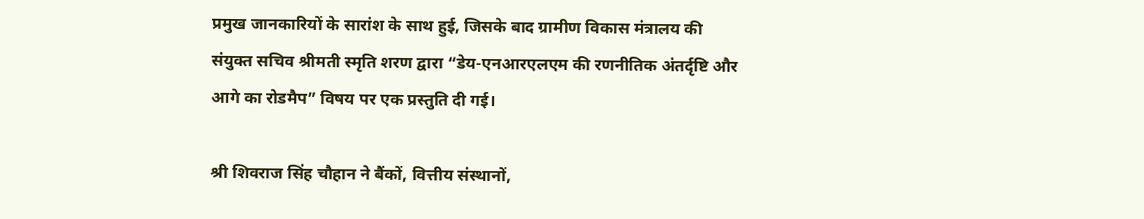प्रमुख जानकारियों के सारांश के साथ हुई, जिसके बाद ग्रामीण विकास मंत्रालय की संयुक्त सचिव श्रीमती स्मृति शरण द्वारा “डेय-एनआरएलएम की रणनीतिक अंतर्दृष्टि और आगे का रोडमैप” विषय पर एक प्रस्तुति दी गई।

श्री शिवराज सिंह चौहान ने बैंकों, वित्तीय संस्थानों,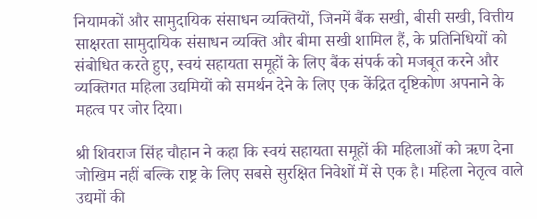नियामकों और सामुदायिक संसाधन व्यक्तियों, जिनमें बैंक सखी, बीसी सखी, वित्तीय साक्षरता सामुदायिक संसाधन व्यक्ति और बीमा सखी शामिल हैं, के प्रतिनिधियों को संबोधित करते हुए, स्वयं सहायता समूहों के लिए बैंक संपर्क को मजबूत करने और व्यक्तिगत महिला उद्यमियों को समर्थन देने के लिए एक केंद्रित दृष्टिकोण अपनाने के महत्व पर जोर दिया।

श्री शिवराज सिंह चौहान ने कहा कि स्वयं सहायता समूहों की महिलाओं को ऋण देना जोखिम नहीं बल्कि राष्ट्र के लिए सबसे सुरक्षित निवेशों में से एक है। महिला नेतृत्व वाले उद्यमों की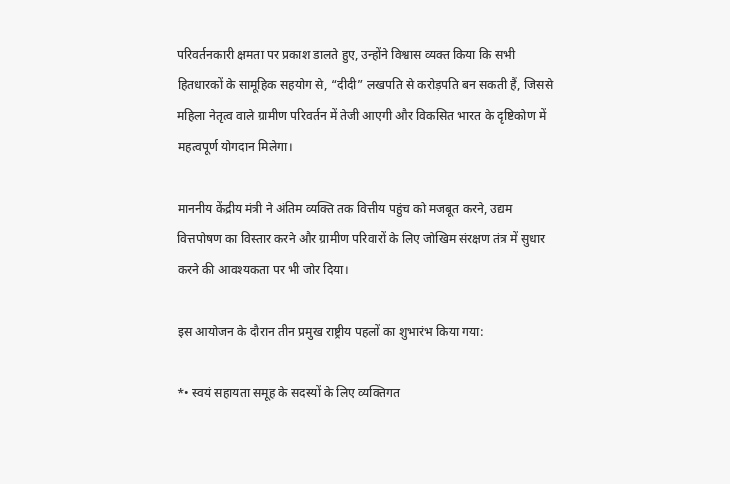परिवर्तनकारी क्षमता पर प्रकाश डालते हुए, उन्होंने विश्वास व्यक्त किया कि सभी हितधारकों के सामूहिक सहयोग से, “दीदी” लखपति से करोड़पति बन सकती हैं, जिससे महिला नेतृत्व वाले ग्रामीण परिवर्तन में तेजी आएगी और विकसित भारत के दृष्टिकोण में महत्वपूर्ण योगदान मिलेगा।

माननीय केंद्रीय मंत्री ने अंतिम व्यक्ति तक वित्तीय पहुंच को मजबूत करने, उद्यम वित्तपोषण का विस्तार करने और ग्रामीण परिवारों के लिए जोखिम संरक्षण तंत्र में सुधार करने की आवश्यकता पर भी जोर दिया।

इस आयोजन के दौरान तीन प्रमुख राष्ट्रीय पहलों का शुभारंभ किया गया:

*• स्वयं सहायता समूह के सदस्यों के लिए व्यक्तिगत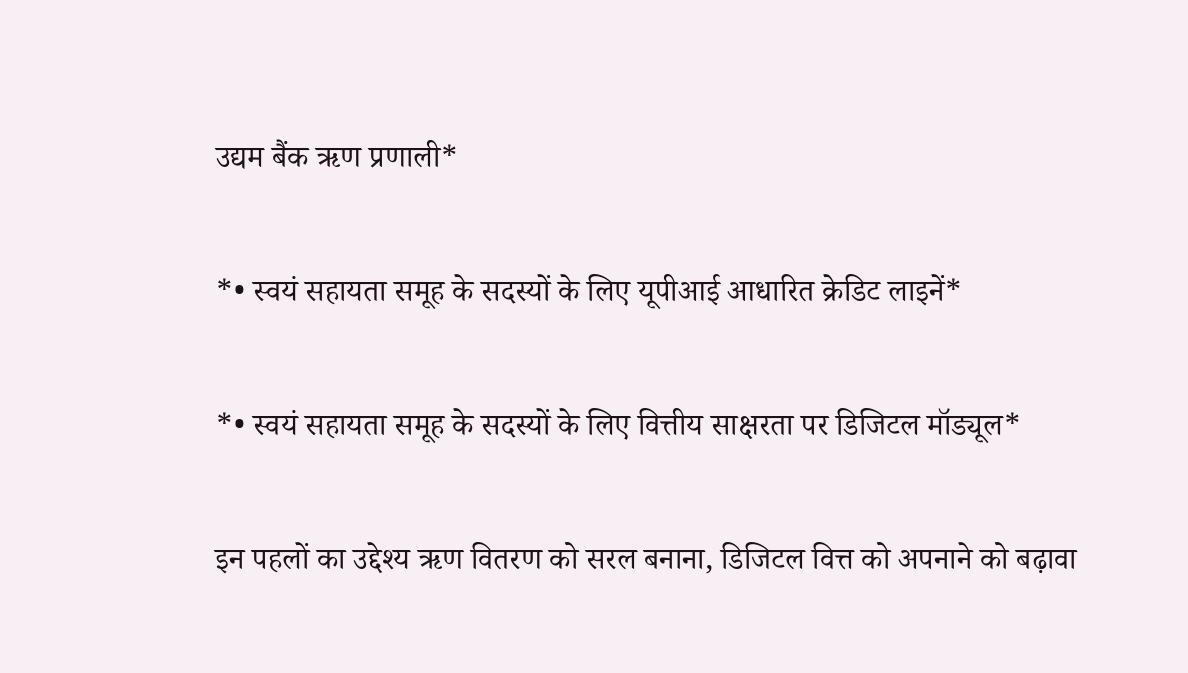उद्यम बैंक ऋण प्रणाली*

*• स्वयं सहायता समूह के सदस्यों के लिए यूपीआई आधारित क्रेडिट लाइनें*

*• स्वयं सहायता समूह के सदस्यों के लिए वित्तीय साक्षरता पर डिजिटल मॉड्यूल*

इन पहलों का उद्देश्य ऋण वितरण को सरल बनाना, डिजिटल वित्त को अपनाने को बढ़ावा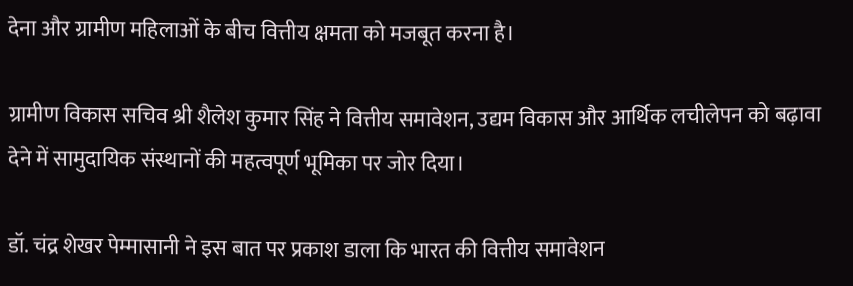देना और ग्रामीण महिलाओं के बीच वित्तीय क्षमता को मजबूत करना है।

ग्रामीण विकास सचिव श्री शैलेश कुमार सिंह ने वित्तीय समावेशन, उद्यम विकास और आर्थिक लचीलेपन को बढ़ावा देने में सामुदायिक संस्थानों की महत्वपूर्ण भूमिका पर जोर दिया।

डॉ. चंद्र शेखर पेम्मासानी ने इस बात पर प्रकाश डाला कि भारत की वित्तीय समावेशन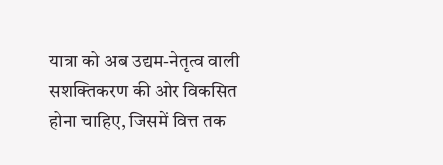यात्रा को अब उद्यम-नेतृत्व वाली सशक्तिकरण की ओर विकसित होना चाहिए, जिसमें वित्त तक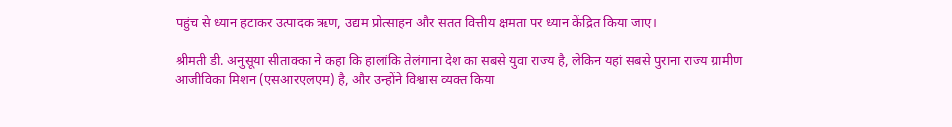पहुंच से ध्यान हटाकर उत्पादक ऋण, उद्यम प्रोत्साहन और सतत वित्तीय क्षमता पर ध्यान केंद्रित किया जाए।

श्रीमती डी. अनुसूया सीताक्का ने कहा कि हालांकि तेलंगाना देश का सबसे युवा राज्य है, लेकिन यहां सबसे पुराना राज्य ग्रामीण आजीविका मिशन (एसआरएलएम) है, और उन्होंने विश्वास व्यक्त किया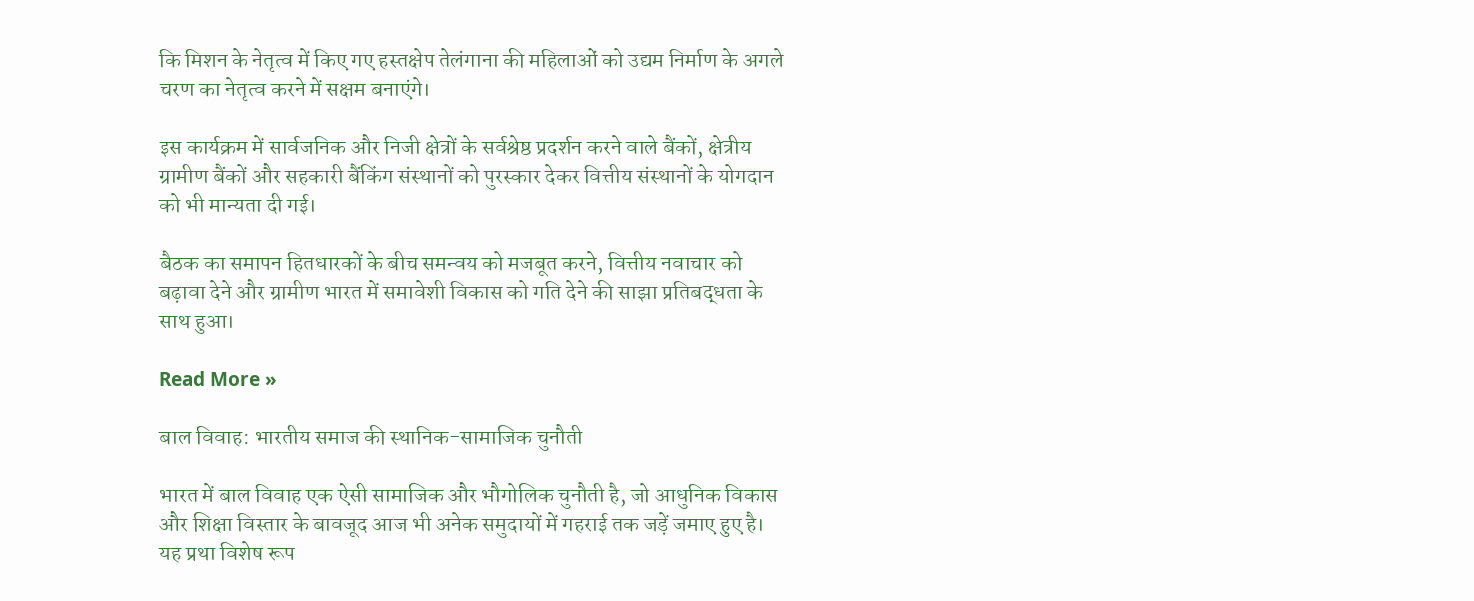कि मिशन के नेतृत्व में किए गए हस्तक्षेप तेलंगाना की महिलाओं को उद्यम निर्माण के अगले चरण का नेतृत्व करने में सक्षम बनाएंगे।

इस कार्यक्रम में सार्वजनिक और निजी क्षेत्रों के सर्वश्रेष्ठ प्रदर्शन करने वाले बैंकों, क्षेत्रीय ग्रामीण बैंकों और सहकारी बैंकिंग संस्थानों को पुरस्कार देकर वित्तीय संस्थानों के योगदान को भी मान्यता दी गई।

बैठक का समापन हितधारकों के बीच समन्वय को मजबूत करने, वित्तीय नवाचार को बढ़ावा देने और ग्रामीण भारत में समावेशी विकास को गति देने की साझा प्रतिबद्धता के साथ हुआ।

Read More »

बाल विवाह: भारतीय समाज की स्थानिक-सामाजिक चुनौती

भारत में बाल विवाह एक ऐसी सामाजिक और भौगोलिक चुनौती है, जो आधुनिक विकास और शिक्षा विस्तार के बावजूद आज भी अनेक समुदायों में गहराई तक जड़ें जमाए हुए है। यह प्रथा विशेष रूप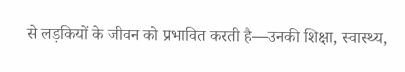से लड़कियों के जीवन को प्रभावित करती है—उनकी शिक्षा, स्वास्थ्य,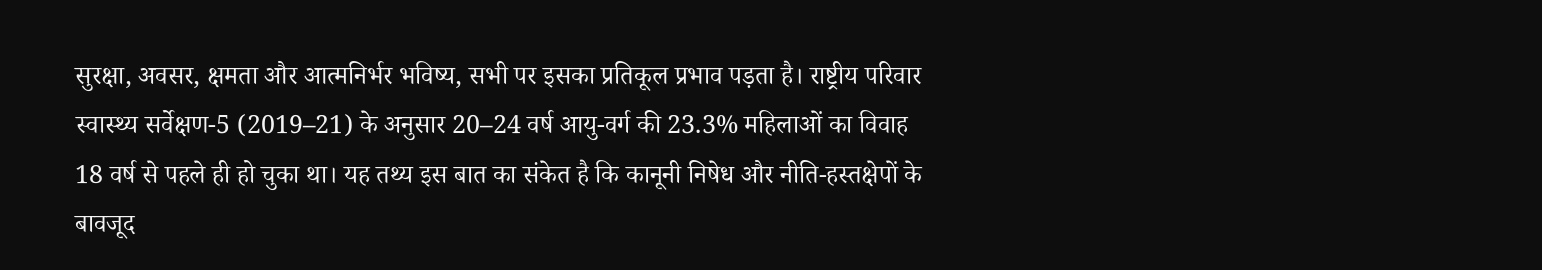सुरक्षा, अवसर, क्षमता और आत्मनिर्भर भविष्य, सभी पर इसका प्रतिकूल प्रभाव पड़ता है। राष्ट्रीय परिवार स्वास्थ्य सर्वेक्षण-5 (2019–21) के अनुसार 20–24 वर्ष आयु-वर्ग की 23.3% महिलाओं का विवाह 18 वर्ष से पहले ही हो चुका था। यह तथ्य इस बात का संकेत है कि कानूनी निषेध और नीति-हस्तक्षेपों के बावजूद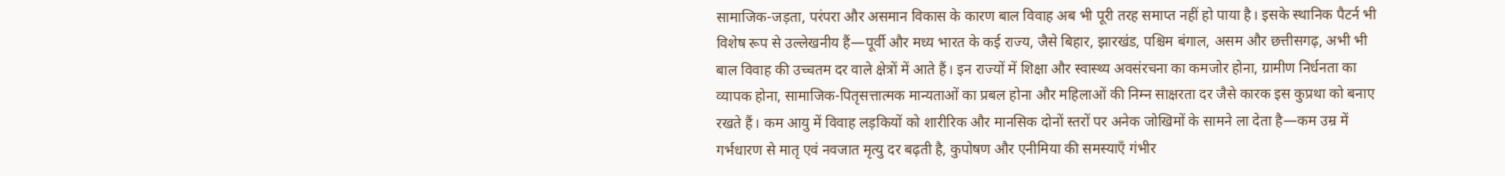सामाजिक-जड़ता, परंपरा और असमान विकास के कारण बाल विवाह अब भी पूरी तरह समाप्त नहीं हो पाया है। इसके स्थानिक पैटर्न भी विशेष रूप से उल्लेखनीय हैं—पूर्वी और मध्य भारत के कई राज्य, जैसे बिहार, झारखंड, पश्चिम बंगाल, असम और छत्तीसगढ़, अभी भी बाल विवाह की उच्चतम दर वाले क्षेत्रों में आते हैं। इन राज्यों में शिक्षा और स्वास्थ्य अवसंरचना का कमजोर होना, ग्रामीण निर्धनता का व्यापक होना, सामाजिक-पितृसत्तात्मक मान्यताओं का प्रबल होना और महिलाओं की निम्न साक्षरता दर जैसे कारक इस कुप्रथा को बनाए रखते हैं। कम आयु में विवाह लड़कियों को शारीरिक और मानसिक दोनों स्तरों पर अनेक जोखिमों के सामने ला देता है—कम उम्र में गर्भधारण से मातृ एवं नवजात मृत्यु दर बढ़ती है, कुपोषण और एनीमिया की समस्याएँ गंभीर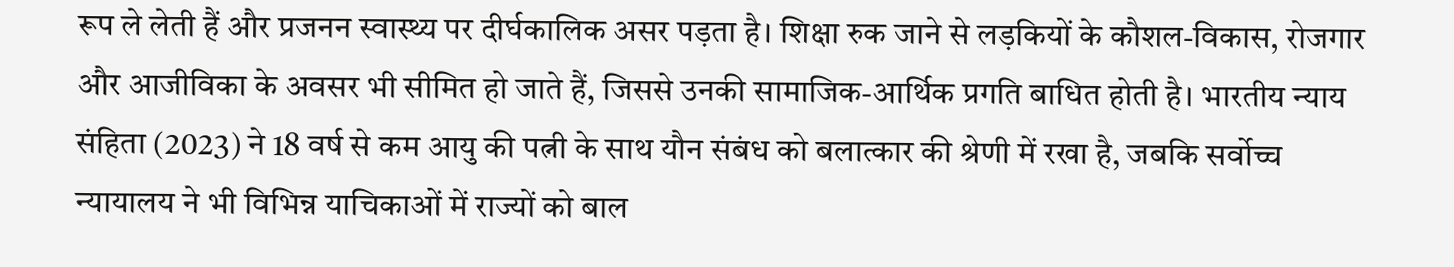रूप ले लेती हैं और प्रजनन स्वास्थ्य पर दीर्घकालिक असर पड़ता है। शिक्षा रुक जाने से लड़कियों के कौशल-विकास, रोजगार और आजीविका के अवसर भी सीमित हो जाते हैं, जिससे उनकी सामाजिक-आर्थिक प्रगति बाधित होती है। भारतीय न्याय संहिता (2023) ने 18 वर्ष से कम आयु की पत्नी के साथ यौन संबंध को बलात्कार की श्रेणी में रखा है, जबकि सर्वोच्च न्यायालय ने भी विभिन्न याचिकाओं में राज्यों को बाल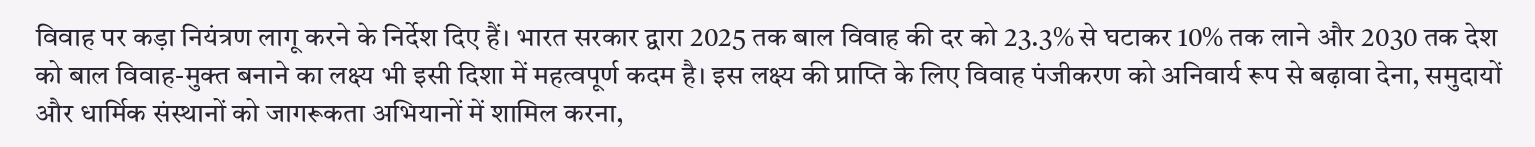विवाह पर कड़ा नियंत्रण लागू करने के निर्देश दिए हैं। भारत सरकार द्वारा 2025 तक बाल विवाह की दर को 23.3% से घटाकर 10% तक लाने और 2030 तक देश को बाल विवाह-मुक्त बनाने का लक्ष्य भी इसी दिशा में महत्वपूर्ण कदम है। इस लक्ष्य की प्राप्ति के लिए विवाह पंजीकरण को अनिवार्य रूप से बढ़ावा देना, समुदायों और धार्मिक संस्थानों को जागरूकता अभियानों में शामिल करना,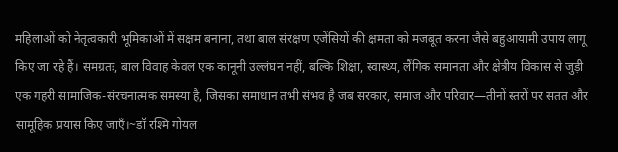महिलाओं को नेतृत्वकारी भूमिकाओं में सक्षम बनाना, तथा बाल संरक्षण एजेंसियों की क्षमता को मजबूत करना जैसे बहुआयामी उपाय लागू किए जा रहे हैं। समग्रतः, बाल विवाह केवल एक कानूनी उल्लंघन नहीं, बल्कि शिक्षा, स्वास्थ्य, लैंगिक समानता और क्षेत्रीय विकास से जुड़ी एक गहरी सामाजिक-संरचनात्मक समस्या है, जिसका समाधान तभी संभव है जब सरकार, समाज और परिवार—तीनों स्तरों पर सतत और सामूहिक प्रयास किए जाएँ।~डॉ रश्मि गोयल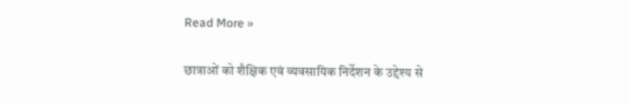Read More »

छात्राओं को शैक्षिक एवं व्यवसायिक निर्देशन के उद्देश्य से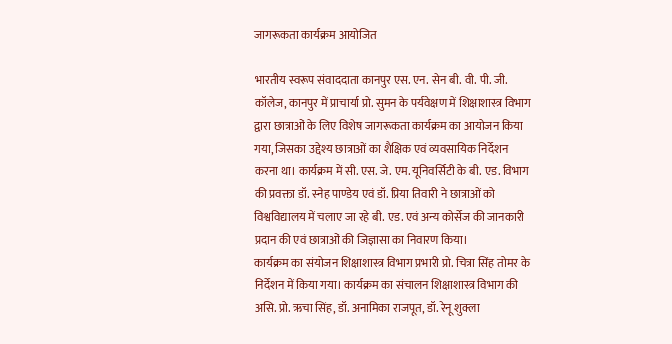जागरूकता कार्यक्रम आयोजित

भारतीय स्वरूप संवाददाता कानपुर एस. एन. सेन बी. वी. पी. जी. कॉलेज, कानपुर में प्राचार्या प्रो. सुमन के पर्यवेक्षण में शिक्षाशास्त्र विभाग द्वारा छात्राओं के लिए विशेष जागरूकता कार्यक्रम का आयोजन किया गया, जिसका उद्देश्य छात्राओं का शैक्षिक एवं व्यवसायिक निर्देशन करना था। कार्यक्रम में सी. एस. जे. एम. यूनिवर्सिटी के बी. एड. विभाग की प्रवक्ता डॉ. स्नेह पाण्डेय एवं डॉ. प्रिया तिवारी ने छात्राओं को विश्वविद्यालय में चलाए जा रहे बी. एड. एवं अन्य कोर्सेज की जानकारी प्रदान की एवं छात्राओं की जिज्ञासा का निवारण किया।
कार्यक्रम का संयोजन शिक्षाशास्त्र विभाग प्रभारी प्रो. चित्रा सिंह तोमर के निर्देशन में किया गया। कार्यक्रम का संचालन शिक्षाशास्त्र विभाग की असि. प्रो. ऋचा सिंह, डॉ. अनामिका राजपूत, डॉ. रेनू शुक्ला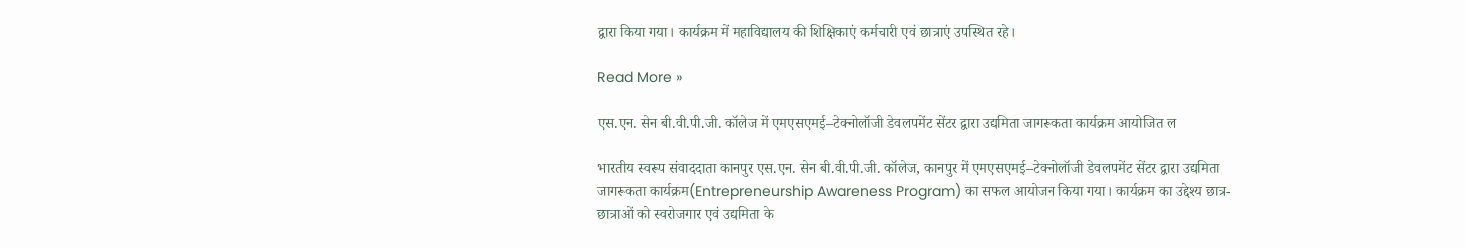द्वारा किया गया। कार्यक्रम में महाविद्यालय की शिक्षिकाएं कर्मचारी एवं छात्राएं उपस्थित रहे।

Read More »

एस.एन. सेन बी.वी.पी.जी. कॉलेज में एमएसएमई–टेक्नोलॉजी डेवलपमेंट सेंटर द्वारा उद्यमिता जागरूकता कार्यक्रम आयोजित ल

भारतीय स्वरूप संवाददाता कानपुर एस.एन. सेन बी.वी.पी.जी. कॉलेज, कानपुर में एमएसएमई–टेक्नोलॉजी डेवलपमेंट सेंटर द्वारा उद्यमिता जागरूकता कार्यक्रम(Entrepreneurship Awareness Program) का सफल आयोजन किया गया। कार्यक्रम का उद्देश्य छात्र-छात्राओं को स्वरोजगार एवं उद्यमिता के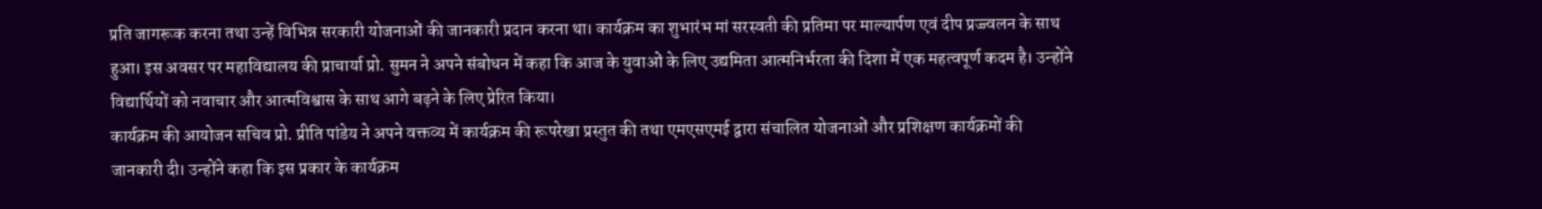प्रति जागरूक करना तथा उन्हें विभिन्न सरकारी योजनाओं की जानकारी प्रदान करना था। कार्यक्रम का शुभारंभ मां सरस्वती की प्रतिमा पर माल्यार्पण एवं दीप प्रज्ज्वलन के साथ हुआ। इस अवसर पर महाविद्यालय की प्राचार्या प्रो. सुमन ने अपने संबोधन में कहा कि आज के युवाओं के लिए उद्यमिता आत्मनिर्भरता की दिशा में एक महत्वपूर्ण कदम है। उन्होंने विद्यार्थियों को नवाचार और आत्मविश्वास के साथ आगे बढ़ने के लिए प्रेरित किया।
कार्यक्रम की आयोजन सचिव प्रो. प्रीति पांडेय ने अपने वक्तव्य में कार्यक्रम की रूपरेखा प्रस्तुत की तथा एमएसएमई द्वारा संचालित योजनाओं और प्रशिक्षण कार्यक्रमों की जानकारी दी। उन्होंने कहा कि इस प्रकार के कार्यक्रम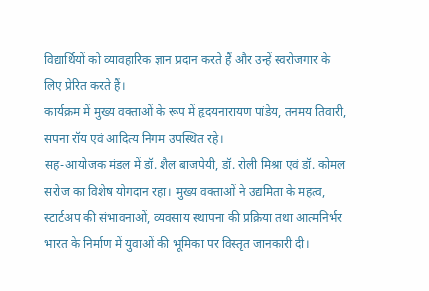विद्यार्थियों को व्यावहारिक ज्ञान प्रदान करते हैं और उन्हें स्वरोजगार के लिए प्रेरित करते हैं।
कार्यक्रम में मुख्य वक्ताओं के रूप में हृदयनारायण पांडेय, तनमय तिवारी, सपना रॉय एवं आदित्य निगम उपस्थित रहे।
सह-आयोजक मंडल में डॉ. शैल बाजपेयी, डॉ. रोली मिश्रा एवं डॉ. कोमल सरोज का विशेष योगदान रहा। मुख्य वक्ताओं ने उद्यमिता के महत्व, स्टार्टअप की संभावनाओं, व्यवसाय स्थापना की प्रक्रिया तथा आत्मनिर्भर भारत के निर्माण में युवाओं की भूमिका पर विस्तृत जानकारी दी।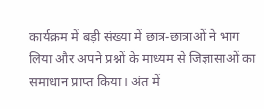कार्यक्रम में बड़ी संख्या में छात्र-छात्राओं ने भाग लिया और अपने प्रश्नों के माध्यम से जिज्ञासाओं का समाधान प्राप्त किया। अंत में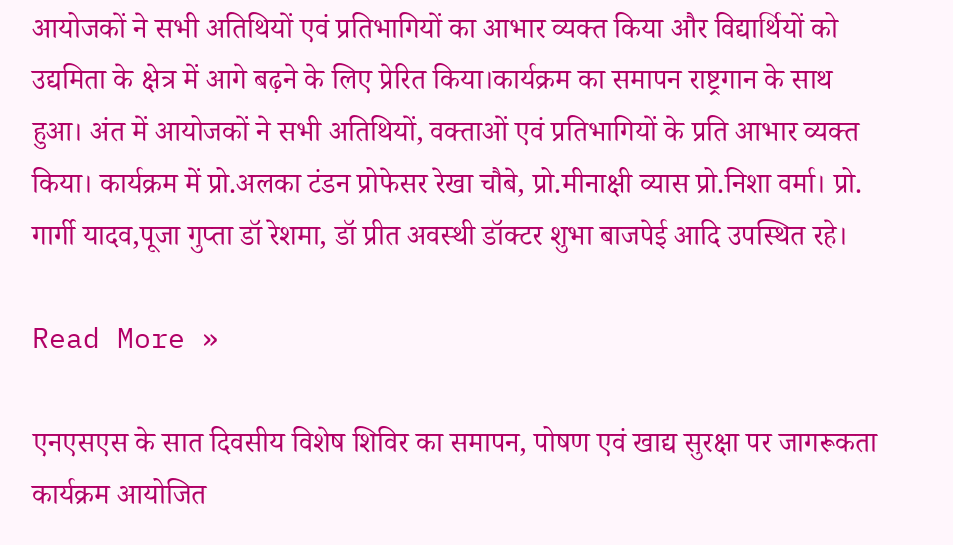आयोजकों ने सभी अतिथियों एवं प्रतिभागियों का आभार व्यक्त किया और विद्यार्थियों को उद्यमिता के क्षेत्र में आगे बढ़ने के लिए प्रेरित किया।कार्यक्रम का समापन राष्ट्रगान के साथ हुआ। अंत में आयोजकों ने सभी अतिथियों, वक्ताओं एवं प्रतिभागियों के प्रति आभार व्यक्त किया। कार्यक्रम में प्रो.अलका टंडन प्रोफेसर रेखा चौबे, प्रो.मीनाक्षी व्यास प्रो.निशा वर्मा। प्रो. गार्गी यादव,पूजा गुप्ता डॉ रेशमा, डॉ प्रीत अवस्थी डॉक्टर शुभा बाजपेई आदि उपस्थित रहे।

Read More »

एनएसएस के सात दिवसीय विशेष शिविर का समापन, पोषण एवं खाद्य सुरक्षा पर जागरूकता कार्यक्रम आयोजित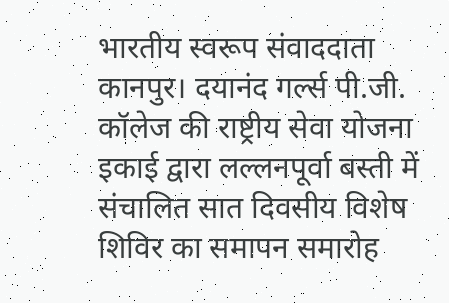भारतीय स्वरूप संवाददाता कानपुर। दयानंद गर्ल्स पी.जी. कॉलेज की राष्ट्रीय सेवा योजना इकाई द्वारा लल्लनपूर्वा बस्ती में संचालित सात दिवसीय विशेष शिविर का समापन समारोह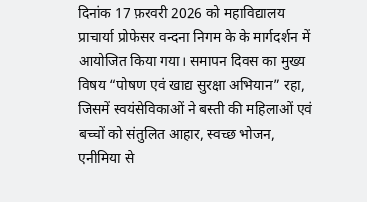दिनांक 17 फ़रवरी 2026 को महाविद्यालय प्राचार्या प्रोफेसर वन्दना निगम के के मार्गदर्शन में आयोजित किया गया। समापन दिवस का मुख्य विषय “पोषण एवं खाद्य सुरक्षा अभियान” रहा, जिसमें स्वयंसेविकाओं ने बस्ती की महिलाओं एवं बच्चों को संतुलित आहार, स्वच्छ भोजन, एनीमिया से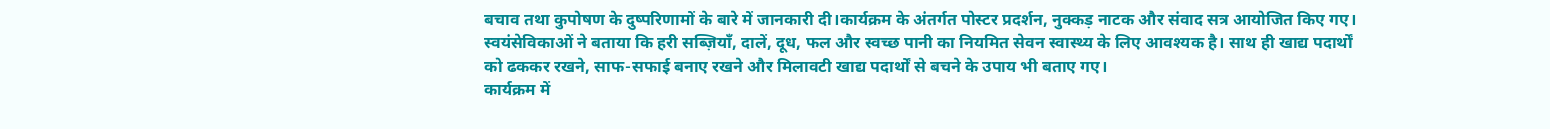बचाव तथा कुपोषण के दुष्परिणामों के बारे में जानकारी दी।कार्यक्रम के अंतर्गत पोस्टर प्रदर्शन, नुक्कड़ नाटक और संवाद सत्र आयोजित किए गए। स्वयंसेविकाओं ने बताया कि हरी सब्ज़ियाँ, दालें, दूध, फल और स्वच्छ पानी का नियमित सेवन स्वास्थ्य के लिए आवश्यक है। साथ ही खाद्य पदार्थों को ढककर रखने, साफ-सफाई बनाए रखने और मिलावटी खाद्य पदार्थों से बचने के उपाय भी बताए गए।
कार्यक्रम में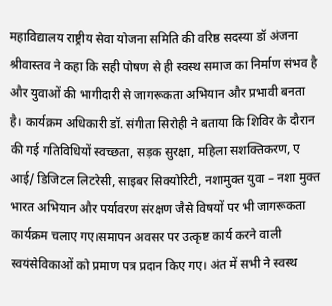महाविद्यालय राष्ट्रीय सेवा योजना समिति की वरिष्ठ सदस्या डॉ अंजना श्रीवास्तव ने कहा कि सही पोषण से ही स्वस्थ समाज का निर्माण संभव है और युवाओं की भागीदारी से जागरूकता अभियान और प्रभावी बनता है। कार्यक्रम अधिकारी डॉ. संगीता सिरोही ने बताया कि शिविर के दौरान की गई गतिविधियों स्वच्छता, सड़क सुरक्षा, महिला सशक्तिकरण, ए आई/ डिजिटल लिटरेसी, साइबर सिक्योरिटी, नशामुक्त युवा – नशा मुक्त भारत अभियान और पर्यावरण संरक्षण जैसे विषयों पर भी जागरूकता कार्यक्रम चलाए गए।समापन अवसर पर उत्कृष्ट कार्य करने वाली स्वयंसेविकाओं को प्रमाण पत्र प्रदान किए गए। अंत में सभी ने स्वस्थ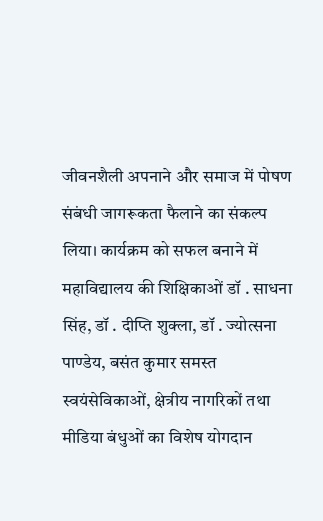जीवनशैली अपनाने और समाज में पोषण संबंधी जागरूकता फैलाने का संकल्प लिया। कार्यक्रम को सफल बनाने में महाविद्यालय की शिक्षिकाओं डॉ . साधना सिंह, डॉ . दीप्ति शुक्ला, डॉ . ज्योत्सना पाण्डेय, बसंत कुमार समस्त स्वयंसेविकाओं, क्षेत्रीय नागरिकों तथा मीडिया बंधुओं का विशेष योगदान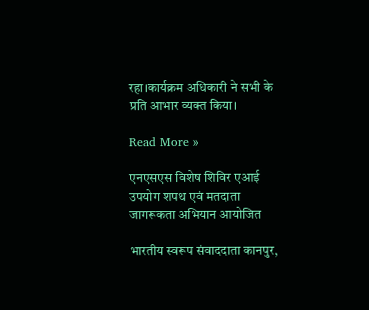रहा।कार्यक्रम अधिकारी ने सभी के प्रति आभार व्यक्त किया।

Read More »

एनएसएस विशेष शिविर एआई उपयोग शपथ एवं मतदाता जागरूकता अभियान आयोजित

भारतीय स्वरूप संवाददाता कानपुर,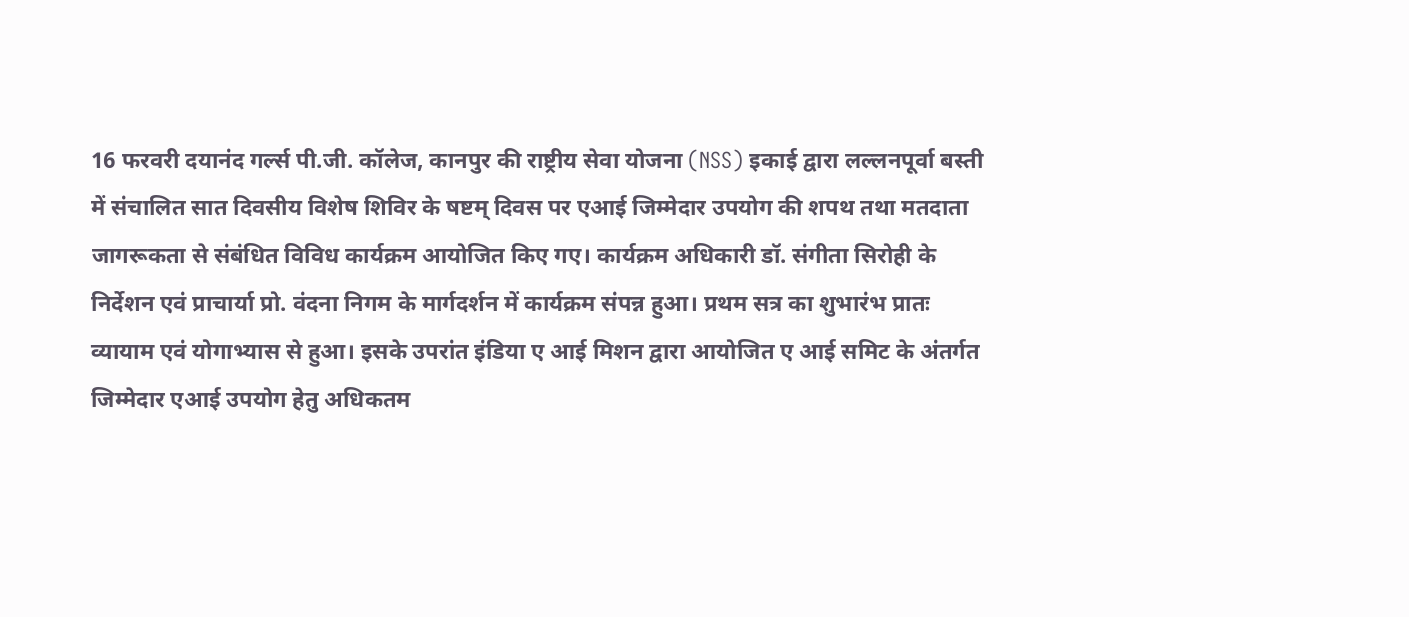16 फरवरी दयानंद गर्ल्स पी.जी. कॉलेज, कानपुर की राष्ट्रीय सेवा योजना (NSS) इकाई द्वारा लल्लनपूर्वा बस्ती में संचालित सात दिवसीय विशेष शिविर के षष्टम् दिवस पर एआई जिम्मेदार उपयोग की शपथ तथा मतदाता जागरूकता से संबंधित विविध कार्यक्रम आयोजित किए गए। कार्यक्रम अधिकारी डॉ. संगीता सिरोही के निर्देशन एवं प्राचार्या प्रो. वंदना निगम के मार्गदर्शन में कार्यक्रम संपन्न हुआ। प्रथम सत्र का शुभारंभ प्रातः व्यायाम एवं योगाभ्यास से हुआ। इसके उपरांत इंडिया ए आई मिशन द्वारा आयोजित ए आई समिट के अंतर्गत जिम्मेदार एआई उपयोग हेतु अधिकतम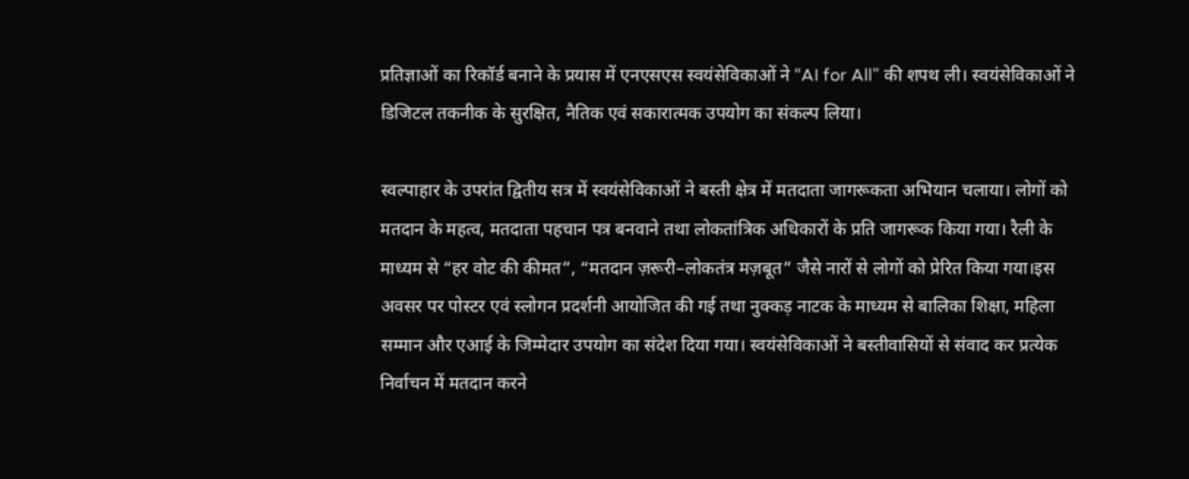प्रतिज्ञाओं का रिकॉर्ड बनाने के प्रयास में एनएसएस स्वयंसेविकाओं ने “AI for All” की शपथ ली। स्वयंसेविकाओं ने डिजिटल तकनीक के सुरक्षित, नैतिक एवं सकारात्मक उपयोग का संकल्प लिया।

स्वल्पाहार के उपरांत द्वितीय सत्र में स्वयंसेविकाओं ने बस्ती क्षेत्र में मतदाता जागरूकता अभियान चलाया। लोगों को मतदान के महत्व, मतदाता पहचान पत्र बनवाने तथा लोकतांत्रिक अधिकारों के प्रति जागरूक किया गया। रैली के माध्यम से “हर वोट की कीमत”, “मतदान ज़रूरी–लोकतंत्र मज़बूत” जैसे नारों से लोगों को प्रेरित किया गया।इस अवसर पर पोस्टर एवं स्लोगन प्रदर्शनी आयोजित की गई तथा नुक्कड़ नाटक के माध्यम से बालिका शिक्षा, महिला सम्मान और एआई के जिम्मेदार उपयोग का संदेश दिया गया। स्वयंसेविकाओं ने बस्तीवासियों से संवाद कर प्रत्येक निर्वाचन में मतदान करने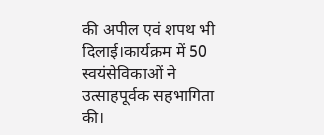की अपील एवं शपथ भी दिलाई।कार्यक्रम में 50 स्वयंसेविकाओं ने उत्साहपूर्वक सहभागिता की।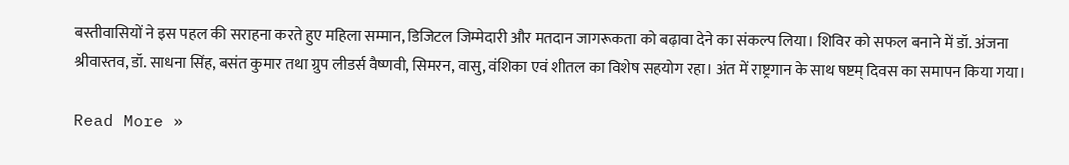बस्तीवासियों ने इस पहल की सराहना करते हुए महिला सम्मान, डिजिटल जिम्मेदारी और मतदान जागरूकता को बढ़ावा देने का संकल्प लिया। शिविर को सफल बनाने में डॉ. अंजना श्रीवास्तव, डॉ. साधना सिंह, बसंत कुमार तथा ग्रुप लीडर्स वैष्णवी, सिमरन, वासु, वंशिका एवं शीतल का विशेष सहयोग रहा। अंत में राष्ट्रगान के साथ षष्टम् दिवस का समापन किया गया।

Read More »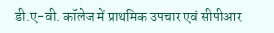डी.ए-वी. कॉलेज में प्राथमिक उपचार एवं सीपीआर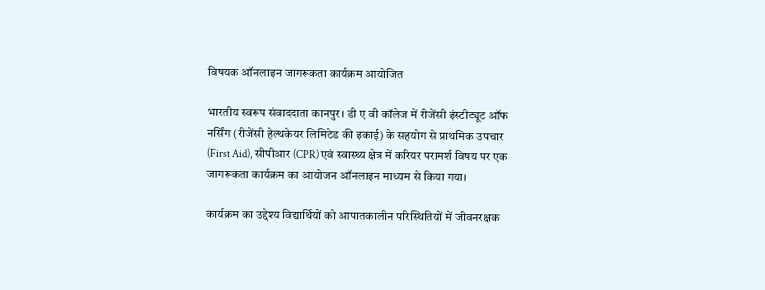विषयक ऑनलाइन जागरूकता कार्यक्रम आयोजित

भारतीय स्वरूप संवाददाता कानपुर। डी ए वी कॉलेज में रीजेंसी इंस्टीट्यूट ऑफ नर्सिंग (रीजेंसी हेल्थकेयर लिमिटेड की इकाई) के सहयोग से प्राथमिक उपचार (First Aid), सीपीआर (CPR) एवं स्वास्थ्य क्षेत्र में करियर परामर्श विषय पर एक जागरूकता कार्यक्रम का आयोजन ऑनलाइन माध्यम से किया गया।

कार्यक्रम का उद्देश्य विद्यार्थियों को आपातकालीन परिस्थितियों में जीवनरक्षक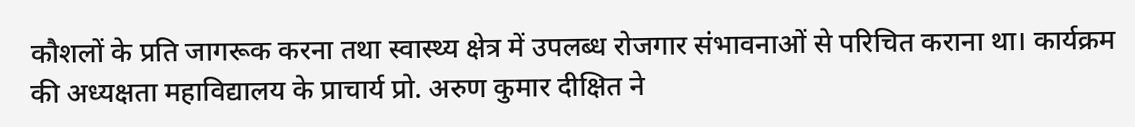कौशलों के प्रति जागरूक करना तथा स्वास्थ्य क्षेत्र में उपलब्ध रोजगार संभावनाओं से परिचित कराना था। कार्यक्रम की अध्यक्षता महाविद्यालय के प्राचार्य प्रो. अरुण कुमार दीक्षित ने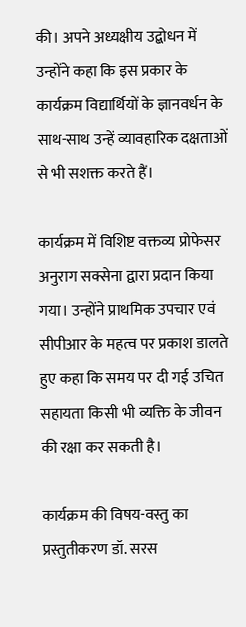की। अपने अध्यक्षीय उद्बोधन में उन्होंने कहा कि इस प्रकार के कार्यक्रम विद्यार्थियों के ज्ञानवर्धन के साथ-साथ उन्हें व्यावहारिक दक्षताओं से भी सशक्त करते हैं।

कार्यक्रम में विशिष्ट वक्तव्य प्रोफेसर अनुराग सक्सेना द्वारा प्रदान किया गया। उन्होंने प्राथमिक उपचार एवं सीपीआर के महत्व पर प्रकाश डालते हुए कहा कि समय पर दी गई उचित सहायता किसी भी व्यक्ति के जीवन की रक्षा कर सकती है।

कार्यक्रम की विषय-वस्तु का प्रस्तुतीकरण डॉ. सरस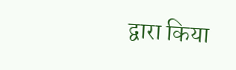द्वारा किया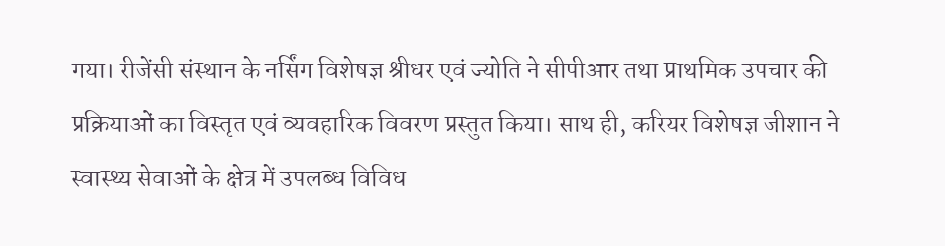गया। रीजेंसी संस्थान के नर्सिंग विशेषज्ञ श्रीधर एवं ज्योति ने सीपीआर तथा प्राथमिक उपचार की प्रक्रियाओं का विस्तृत एवं व्यवहारिक विवरण प्रस्तुत किया। साथ ही, करियर विशेषज्ञ जीशान ने स्वास्थ्य सेवाओं के क्षेत्र में उपलब्ध विविध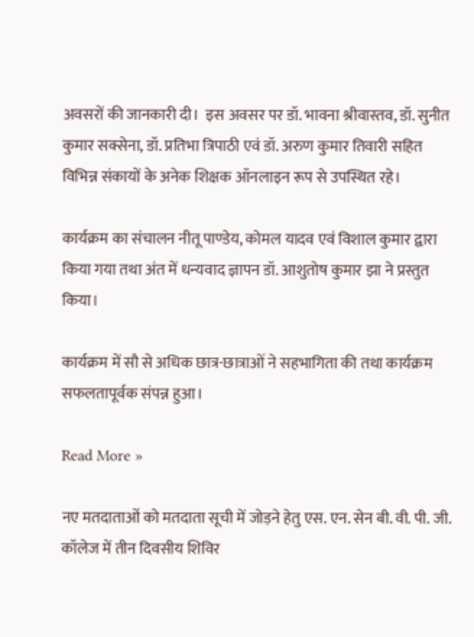अवसरों की जानकारी दी।  इस अवसर पर डॉ. भावना श्रीवास्तव, डॉ. सुनीत कुमार सक्सेना, डॉ. प्रतिभा त्रिपाठी एवं डॉ. अरुण कुमार तिवारी सहित विभिन्न संकायों के अनेक शिक्षक ऑनलाइन रूप से उपस्थित रहे।

कार्यक्रम का संचालन नीतू पाण्डेय, कोमल यादव एवं विशाल कुमार द्वारा किया गया तथा अंत में धन्यवाद ज्ञापन डॉ. आशुतोष कुमार झा ने प्रस्तुत किया।

कार्यक्रम में सौ से अधिक छात्र-छात्राओं ने सहभागिता की तथा कार्यक्रम सफलतापूर्वक संपन्न हुआ।

Read More »

नए मतदाताओं को मतदाता सूची में जोड़ने हेतु एस. एन. सेन बी. वी. पी. जी. कॉलेज में तीन दिवसीय शिविर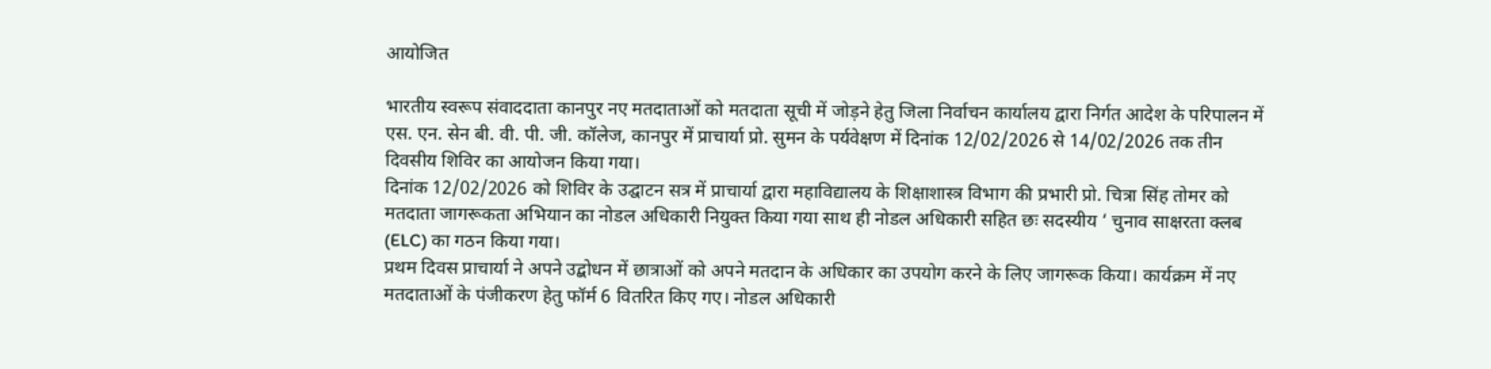आयोजित

भारतीय स्वरूप संवाददाता कानपुर नए मतदाताओं को मतदाता सूची में जोड़ने हेतु जिला निर्वाचन कार्यालय द्वारा निर्गत आदेश के परिपालन में एस. एन. सेन बी. वी. पी. जी. कॉलेज, कानपुर में प्राचार्या प्रो. सुमन के पर्यवेक्षण में दिनांक 12/02/2026 से 14/02/2026 तक तीन दिवसीय शिविर का आयोजन किया गया।
दिनांक 12/02/2026 को शिविर के उद्घाटन सत्र में प्राचार्या द्वारा महाविद्यालय के शिक्षाशास्त्र विभाग की प्रभारी प्रो. चित्रा सिंह तोमर को मतदाता जागरूकता अभियान का नोडल अधिकारी नियुक्त किया गया साथ ही नोडल अधिकारी सहित छः सदस्यीय ‘ चुनाव साक्षरता क्लब (ELC) का गठन किया गया।
प्रथम दिवस प्राचार्या ने अपने उद्बोधन में छात्राओं को अपने मतदान के अधिकार का उपयोग करने के लिए जागरूक किया। कार्यक्रम में नए मतदाताओं के पंजीकरण हेतु फॉर्म 6 वितरित किए गए। नोडल अधिकारी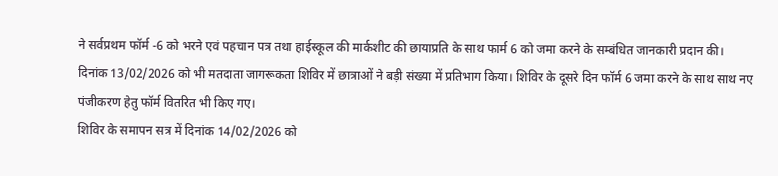ने सर्वप्रथम फॉर्म -6 को भरने एवं पहचान पत्र तथा हाईस्कूल की मार्कशीट की छायाप्रति के साथ फार्म 6 को जमा करने के सम्बंधित जानकारी प्रदान की।
दिनांक 13/02/2026 को भी मतदाता जागरूकता शिविर में छात्राओं ने बड़ी संख्या में प्रतिभाग किया। शिविर के दूसरे दिन फॉर्म 6 जमा करने के साथ साथ नए पंजीकरण हेतु फॉर्म वितरित भी किए गए।
शिविर के समापन सत्र में दिनांक 14/02/2026 को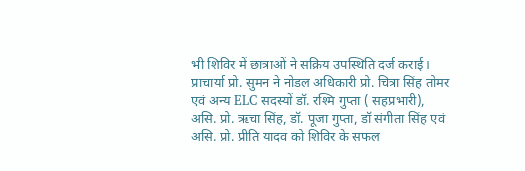भी शिविर में छात्राओं ने सक्रिय उपस्थिति दर्ज कराई। प्राचार्या प्रो. सुमन ने नोडल अधिकारी प्रो. चित्रा सिंह तोमर एवं अन्य ELC सदस्यों डॉ. रश्मि गुप्ता ( सहप्रभारी), असि. प्रो. ऋचा सिंह, डॉ. पूजा गुप्ता, डॉ संगीता सिंह एवं असि. प्रो. प्रीति यादव को शिविर के सफल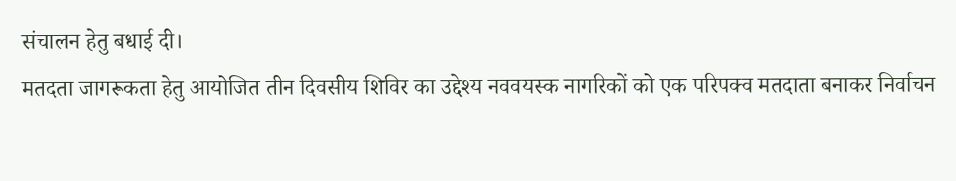संचालन हेतु बधाई दी।
मतदता जागरूकता हेतु आयोजित तीन दिवसीय शिविर का उद्देश्य नववयस्क नागरिकों को एक परिपक्व मतदाता बनाकर निर्वाचन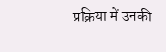प्रक्रिया में उनकी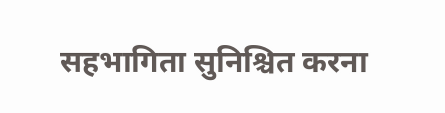सहभागिता सुनिश्चित करना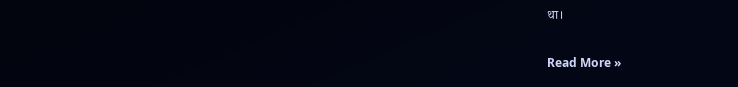था।

Read More »